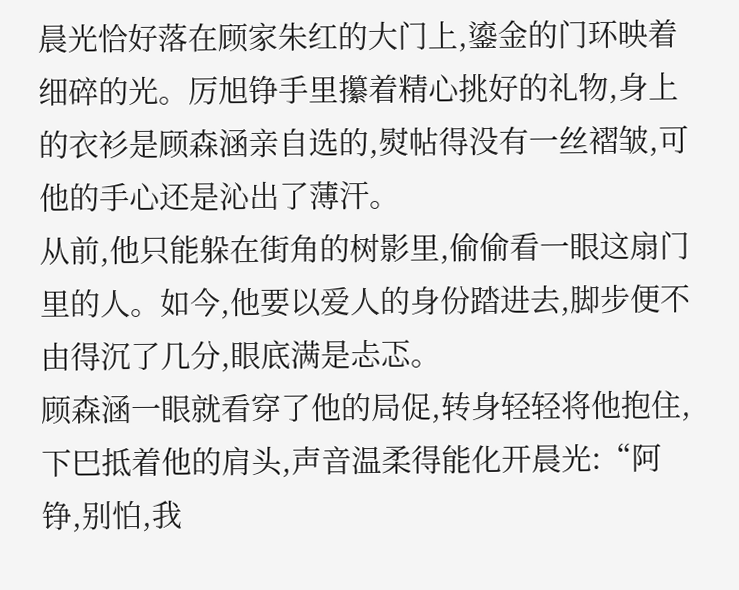晨光恰好落在顾家朱红的大门上,鎏金的门环映着细碎的光。厉旭铮手里攥着精心挑好的礼物,身上的衣衫是顾森涵亲自选的,熨帖得没有一丝褶皱,可他的手心还是沁出了薄汗。
从前,他只能躲在街角的树影里,偷偷看一眼这扇门里的人。如今,他要以爱人的身份踏进去,脚步便不由得沉了几分,眼底满是忐忑。
顾森涵一眼就看穿了他的局促,转身轻轻将他抱住,下巴抵着他的肩头,声音温柔得能化开晨光:“阿铮,别怕,我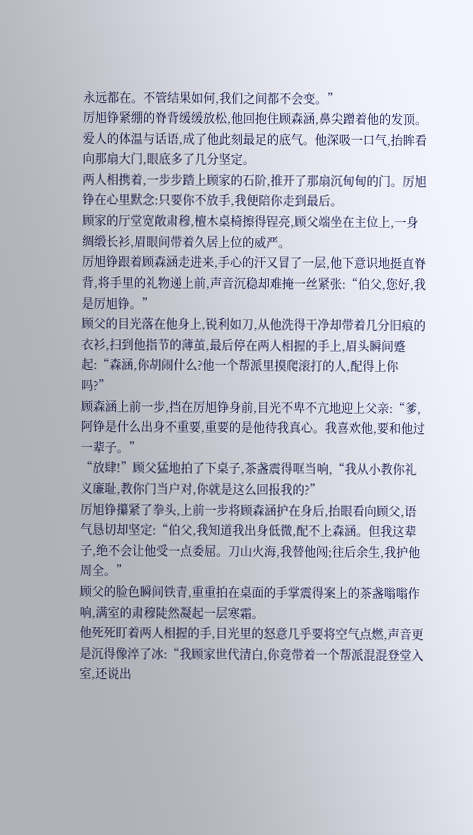永远都在。不管结果如何,我们之间都不会变。”
厉旭铮紧绷的脊背缓缓放松,他回抱住顾森涵,鼻尖蹭着他的发顶。爱人的体温与话语,成了他此刻最足的底气。他深吸一口气,抬眸看向那扇大门,眼底多了几分坚定。
两人相携着,一步步踏上顾家的石阶,推开了那扇沉甸甸的门。厉旭铮在心里默念:只要你不放手,我便陪你走到最后。
顾家的厅堂宽敞肃穆,檀木桌椅擦得锃亮,顾父端坐在主位上,一身绸缎长衫,眉眼间带着久居上位的威严。
厉旭铮跟着顾森涵走进来,手心的汗又冒了一层,他下意识地挺直脊背,将手里的礼物递上前,声音沉稳却难掩一丝紧张:“伯父,您好,我是厉旭铮。”
顾父的目光落在他身上,锐利如刀,从他洗得干净却带着几分旧痕的衣衫,扫到他指节的薄茧,最后停在两人相握的手上,眉头瞬间蹙起:“森涵,你胡闹什么?他一个帮派里摸爬滚打的人,配得上你吗?”
顾森涵上前一步,挡在厉旭铮身前,目光不卑不亢地迎上父亲:“爹,阿铮是什么出身不重要,重要的是他待我真心。我喜欢他,要和他过一辈子。”
“放肆!”顾父猛地拍了下桌子,茶盏震得哐当响,“我从小教你礼义廉耻,教你门当户对,你就是这么回报我的?”
厉旭铮攥紧了拳头,上前一步将顾森涵护在身后,抬眼看向顾父,语气恳切却坚定:“伯父,我知道我出身低微,配不上森涵。但我这辈子,绝不会让他受一点委屈。刀山火海,我替他闯;往后余生,我护他周全。”
顾父的脸色瞬间铁青,重重拍在桌面的手掌震得案上的茶盏嗡嗡作响,满室的肃穆陡然凝起一层寒霜。
他死死盯着两人相握的手,目光里的怒意几乎要将空气点燃,声音更是沉得像淬了冰:“我顾家世代清白,你竟带着一个帮派混混登堂入室,还说出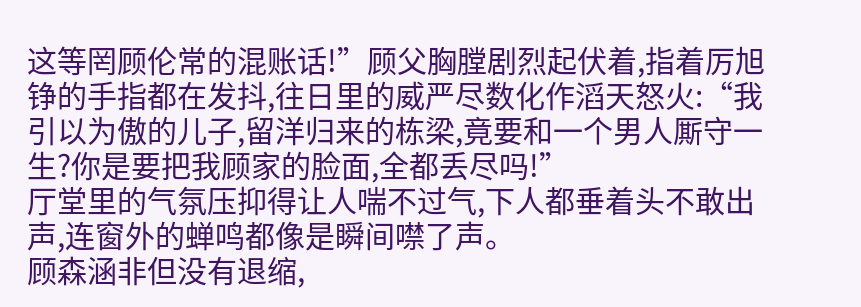这等罔顾伦常的混账话!”顾父胸膛剧烈起伏着,指着厉旭铮的手指都在发抖,往日里的威严尽数化作滔天怒火:“我引以为傲的儿子,留洋归来的栋梁,竟要和一个男人厮守一生?你是要把我顾家的脸面,全都丢尽吗!”
厅堂里的气氛压抑得让人喘不过气,下人都垂着头不敢出声,连窗外的蝉鸣都像是瞬间噤了声。
顾森涵非但没有退缩,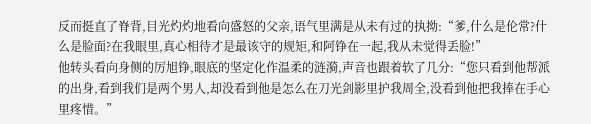反而挺直了脊背,目光灼灼地看向盛怒的父亲,语气里满是从未有过的执拗:“爹,什么是伦常?什么是脸面?在我眼里,真心相待才是最该守的规矩,和阿铮在一起,我从未觉得丢脸!”
他转头看向身侧的厉旭铮,眼底的坚定化作温柔的涟漪,声音也跟着软了几分:“您只看到他帮派的出身,看到我们是两个男人,却没看到他是怎么在刀光剑影里护我周全,没看到他把我捧在手心里疼惜。”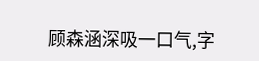顾森涵深吸一口气,字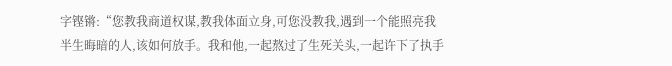字铿锵:“您教我商道权谋,教我体面立身,可您没教我,遇到一个能照亮我半生晦暗的人,该如何放手。我和他,一起熬过了生死关头,一起许下了执手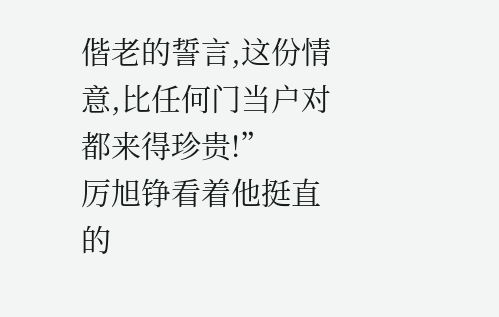偕老的誓言,这份情意,比任何门当户对都来得珍贵!”
厉旭铮看着他挺直的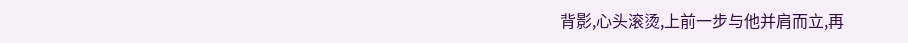背影,心头滚烫,上前一步与他并肩而立,再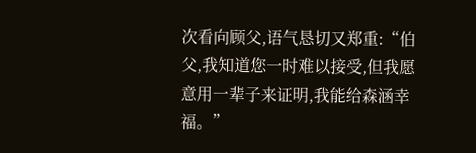次看向顾父,语气恳切又郑重:“伯父,我知道您一时难以接受,但我愿意用一辈子来证明,我能给森涵幸福。”